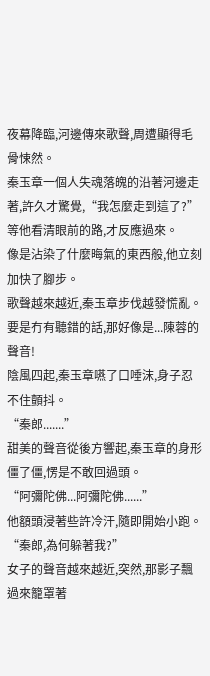夜幕降臨,河邊傳來歌聲,周遭顯得毛骨悚然。
秦玉章一個人失魂落魄的沿著河邊走著,許久才驚覺,“我怎麼走到這了?”
等他看清眼前的路,才反應過來。
像是沾染了什麼晦氣的東西般,他立刻加快了腳步。
歌聲越來越近,秦玉章步伐越發慌亂。
要是冇有聽錯的話,那好像是...陳蓉的聲音!
陰風四起,秦玉章嚥了口唾沫,身子忍不住顫抖。
“秦郎.......”
甜美的聲音從後方響起,秦玉章的身形僵了僵,愣是不敢回過頭。
“阿彌陀佛...阿彌陀佛......”
他額頭浸著些許冷汗,隨即開始小跑。
“秦郎,為何躲著我?”
女子的聲音越來越近,突然,那影子飄過來籠罩著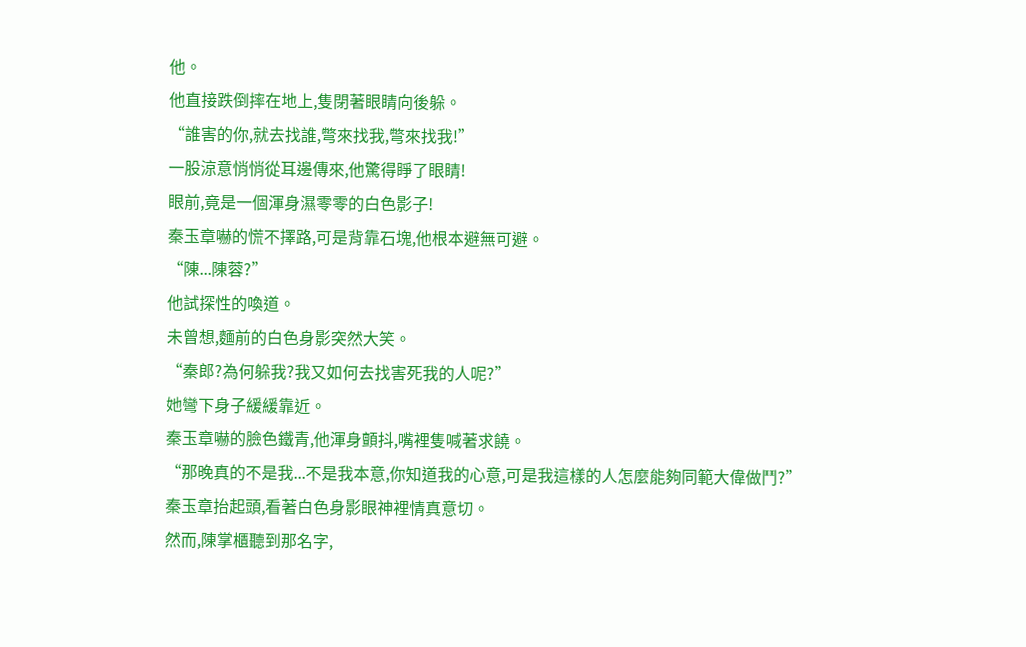他。
他直接跌倒摔在地上,隻閉著眼睛向後躲。
“誰害的你,就去找誰,彆來找我,彆來找我!”
一股涼意悄悄從耳邊傳來,他驚得睜了眼睛!
眼前,竟是一個渾身濕零零的白色影子!
秦玉章嚇的慌不擇路,可是背靠石塊,他根本避無可避。
“陳...陳蓉?”
他試探性的喚道。
未曾想,麵前的白色身影突然大笑。
“秦郎?為何躲我?我又如何去找害死我的人呢?”
她彎下身子緩緩靠近。
秦玉章嚇的臉色鐵青,他渾身顫抖,嘴裡隻喊著求饒。
“那晚真的不是我...不是我本意,你知道我的心意,可是我這樣的人怎麼能夠同範大偉做鬥?”
秦玉章抬起頭,看著白色身影眼神裡情真意切。
然而,陳掌櫃聽到那名字,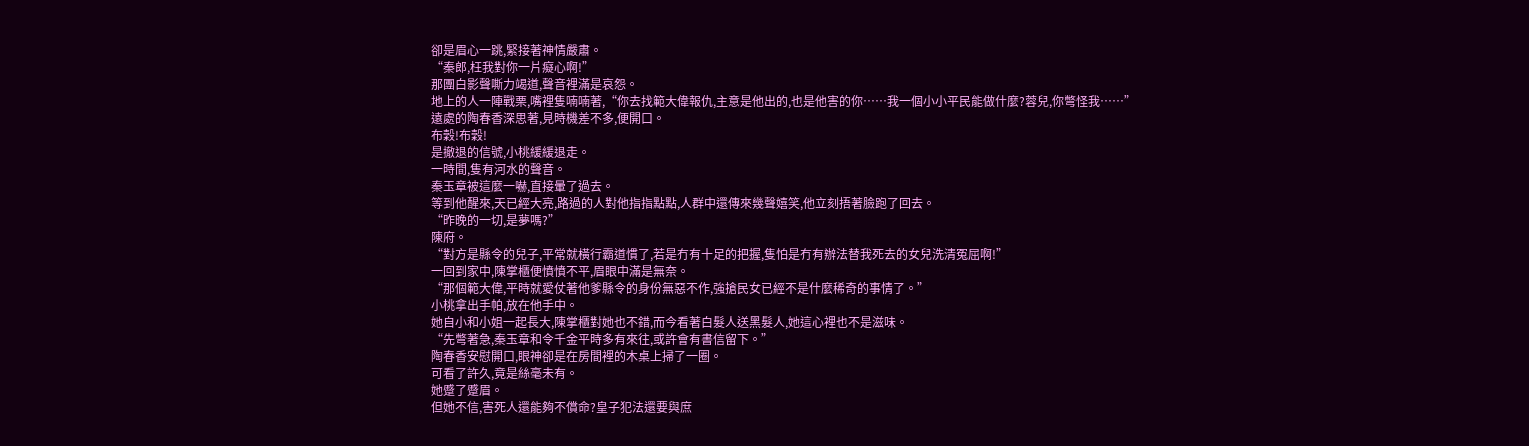卻是眉心一跳,緊接著神情嚴肅。
“秦郎,枉我對你一片癡心啊!”
那團白影聲嘶力竭道,聲音裡滿是哀怨。
地上的人一陣戰栗,嘴裡隻喃喃著,“你去找範大偉報仇,主意是他出的,也是他害的你……我一個小小平民能做什麼?蓉兒,你彆怪我……”
遠處的陶春香深思著,見時機差不多,便開口。
布穀!布穀!
是撤退的信號,小桃緩緩退走。
一時間,隻有河水的聲音。
秦玉章被這麼一嚇,直接暈了過去。
等到他醒來,天已經大亮,路過的人對他指指點點,人群中還傳來幾聲嬉笑,他立刻捂著臉跑了回去。
“昨晚的一切,是夢嗎?”
陳府。
“對方是縣令的兒子,平常就橫行霸道慣了,若是冇有十足的把握,隻怕是冇有辦法替我死去的女兒洗清冤屈啊!”
一回到家中,陳掌櫃便憤憤不平,眉眼中滿是無奈。
“那個範大偉,平時就愛仗著他爹縣令的身份無惡不作,強搶民女已經不是什麼稀奇的事情了。”
小桃拿出手帕,放在他手中。
她自小和小姐一起長大,陳掌櫃對她也不錯,而今看著白髮人送黑髮人,她這心裡也不是滋味。
“先彆著急,秦玉章和令千金平時多有來往,或許會有書信留下。”
陶春香安慰開口,眼神卻是在房間裡的木桌上掃了一圈。
可看了許久,竟是絲毫未有。
她蹙了蹙眉。
但她不信,害死人還能夠不償命?皇子犯法還要與庶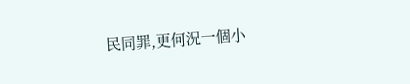民同罪,更何況一個小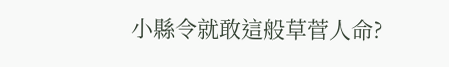小縣令就敢這般草菅人命?